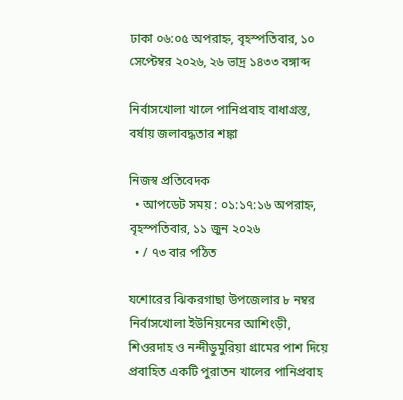ঢাকা ০৬:০৫ অপরাহ্ন, বৃহস্পতিবার, ১০ সেপ্টেম্বর ২০২৬, ২৬ ভাদ্র ১৪৩৩ বঙ্গাব্দ

নির্বাসখোলা খালে পানিপ্রবাহ বাধাগ্রস্ত, বর্ষায় জলাবদ্ধতার শঙ্কা

নিজস্ব প্রতিবেদক
  • আপডেট সময় : ০১:১৭:১৬ অপরাহ্ন, বৃহস্পতিবার, ১১ জুন ২০২৬
  • / ৭৩ বার পঠিত

যশোরের ঝিকরগাছা উপজেলার ৮ নম্বর নির্বাসখোলা ইউনিয়নের আশিংড়ী, শিওরদাহ ও নন্দীডুমুরিয়া গ্রামের পাশ দিয়ে প্রবাহিত একটি পুরাতন খালের পানিপ্রবাহ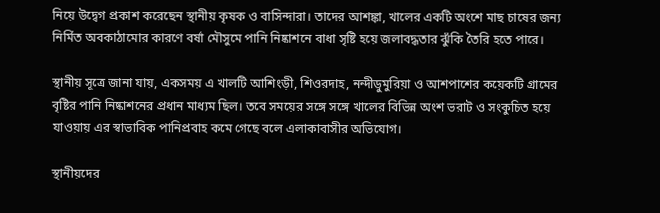নিয়ে উদ্বেগ প্রকাশ করেছেন স্থানীয় কৃষক ও বাসিন্দারা। তাদের আশঙ্কা, খালের একটি অংশে মাছ চাষের জন্য নির্মিত অবকাঠামোর কারণে বর্ষা মৌসুমে পানি নিষ্কাশনে বাধা সৃষ্টি হয়ে জলাবদ্ধতার ঝুঁকি তৈরি হতে পারে।

স্থানীয় সূত্রে জানা যায়, একসময় এ খালটি আশিংড়ী, শিওরদাহ, নন্দীডুমুরিয়া ও আশপাশের কয়েকটি গ্রামের বৃষ্টির পানি নিষ্কাশনের প্রধান মাধ্যম ছিল। তবে সময়ের সঙ্গে সঙ্গে খালের বিভিন্ন অংশ ভরাট ও সংকুচিত হয়ে যাওয়ায় এর স্বাভাবিক পানিপ্রবাহ কমে গেছে বলে এলাকাবাসীর অভিযোগ।

স্থানীয়দের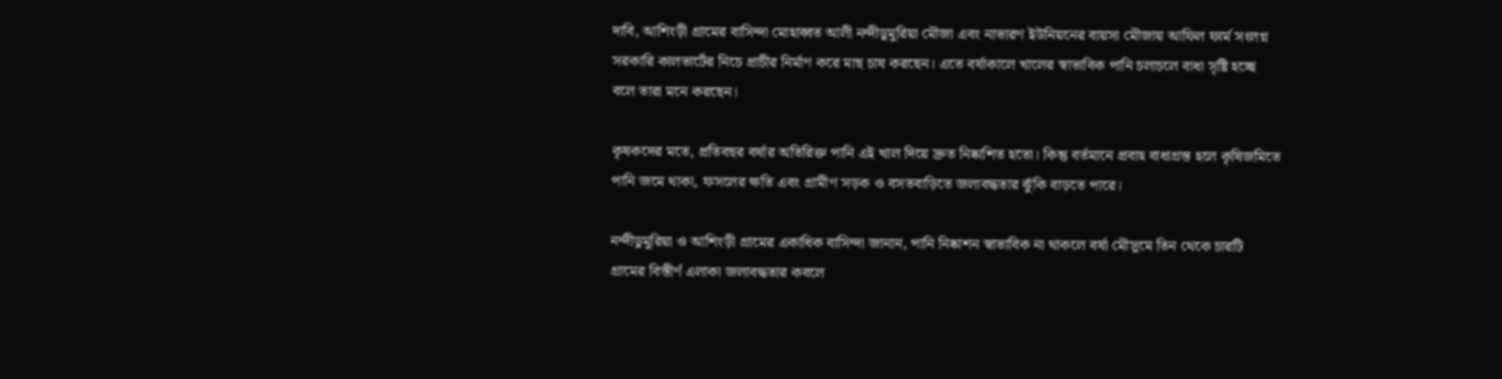দাবি, আশিংড়ী গ্রামের বাসিন্দা মোহাব্বত আলী নন্দীডুমুরিয়া মৌজা এবং নাভারণ ইউনিয়নের বায়সা মৌজায় আফিল ফার্ম সংলগ্ন সরকারি কালভার্টের নিচে প্রাচীর নির্মাণ করে মাছ চাষ করছেন। এতে বর্ষাকালে খালের স্বাভাবিক পানি চলাচলে বাধা সৃষ্টি হচ্ছে বলে তারা মনে করছেন।

কৃষকদের মতে, প্রতিবছর বর্ষার অতিরিক্ত পানি এই খাল দিয়ে দ্রুত নিষ্কাশিত হতো। কিন্তু বর্তমানে প্রবাহ বাধাগ্রস্ত হলে কৃষিজমিতে পানি জমে থাকা, ফসলের ক্ষতি এবং গ্রামীণ সড়ক ও বসতবাড়িতে জলাবদ্ধতার ঝুঁকি বাড়তে পারে।

নন্দীডুমুরিয়া ও আশিংড়ী গ্রামের একাধিক বাসিন্দা জানান, পানি নিষ্কাশন স্বাভাবিক না থাকলে বর্ষা মৌসুমে তিন থেকে চারটি গ্রামের বিস্তীর্ণ এলাকা জলাবদ্ধতার কবলে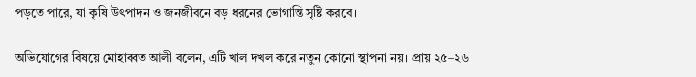পড়তে পারে, যা কৃষি উৎপাদন ও জনজীবনে বড় ধরনের ভোগান্তি সৃষ্টি করবে।

অভিযোগের বিষয়ে মোহাব্বত আলী বলেন, এটি খাল দখল করে নতুন কোনো স্থাপনা নয়। প্রায় ২৫–২৬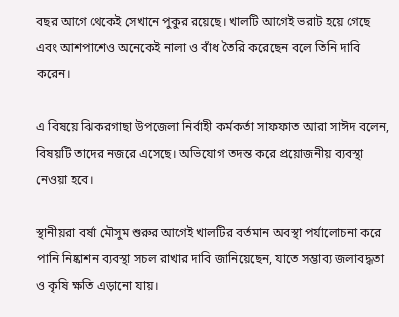বছর আগে থেকেই সেখানে পুকুর রয়েছে। খালটি আগেই ভরাট হয়ে গেছে এবং আশপাশেও অনেকেই নালা ও বাঁধ তৈরি করেছেন বলে তিনি দাবি করেন।

এ বিষয়ে ঝিকরগাছা উপজেলা নির্বাহী কর্মকর্তা সাফফাত আরা সাঈদ বলেন, বিষয়টি তাদের নজরে এসেছে। অভিযোগ তদন্ত করে প্রয়োজনীয় ব্যবস্থা নেওয়া হবে।

স্থানীয়রা বর্ষা মৌসুম শুরুর আগেই খালটির বর্তমান অবস্থা পর্যালোচনা করে পানি নিষ্কাশন ব্যবস্থা সচল রাখার দাবি জানিয়েছেন, যাতে সম্ভাব্য জলাবদ্ধতা ও কৃষি ক্ষতি এড়ানো যায়।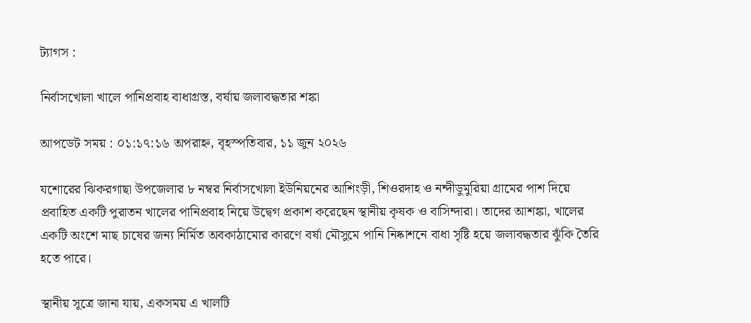ট্যাগস :

নির্বাসখোলা খালে পানিপ্রবাহ বাধাগ্রস্ত, বর্ষায় জলাবদ্ধতার শঙ্কা

আপডেট সময় : ০১:১৭:১৬ অপরাহ্ন, বৃহস্পতিবার, ১১ জুন ২০২৬

যশোরের ঝিকরগাছা উপজেলার ৮ নম্বর নির্বাসখোলা ইউনিয়নের আশিংড়ী, শিওরদাহ ও নন্দীডুমুরিয়া গ্রামের পাশ দিয়ে প্রবাহিত একটি পুরাতন খালের পানিপ্রবাহ নিয়ে উদ্বেগ প্রকাশ করেছেন স্থানীয় কৃষক ও বাসিন্দারা। তাদের আশঙ্কা, খালের একটি অংশে মাছ চাষের জন্য নির্মিত অবকাঠামোর কারণে বর্ষা মৌসুমে পানি নিষ্কাশনে বাধা সৃষ্টি হয়ে জলাবদ্ধতার ঝুঁকি তৈরি হতে পারে।

স্থানীয় সূত্রে জানা যায়, একসময় এ খালটি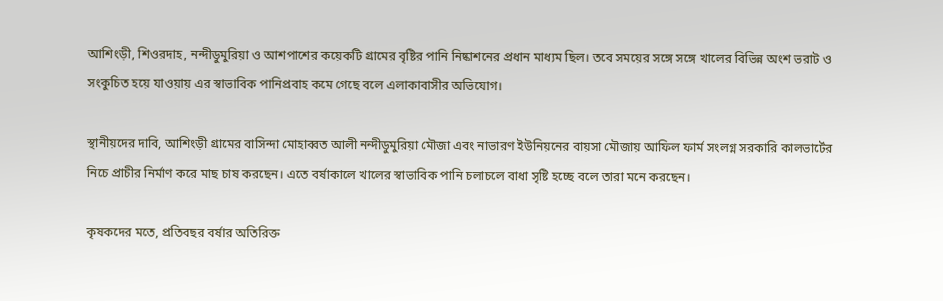আশিংড়ী, শিওরদাহ, নন্দীডুমুরিয়া ও আশপাশের কয়েকটি গ্রামের বৃষ্টির পানি নিষ্কাশনের প্রধান মাধ্যম ছিল। তবে সময়ের সঙ্গে সঙ্গে খালের বিভিন্ন অংশ ভরাট ও সংকুচিত হয়ে যাওয়ায় এর স্বাভাবিক পানিপ্রবাহ কমে গেছে বলে এলাকাবাসীর অভিযোগ।

স্থানীয়দের দাবি, আশিংড়ী গ্রামের বাসিন্দা মোহাব্বত আলী নন্দীডুমুরিয়া মৌজা এবং নাভারণ ইউনিয়নের বায়সা মৌজায় আফিল ফার্ম সংলগ্ন সরকারি কালভার্টের নিচে প্রাচীর নির্মাণ করে মাছ চাষ করছেন। এতে বর্ষাকালে খালের স্বাভাবিক পানি চলাচলে বাধা সৃষ্টি হচ্ছে বলে তারা মনে করছেন।

কৃষকদের মতে, প্রতিবছর বর্ষার অতিরিক্ত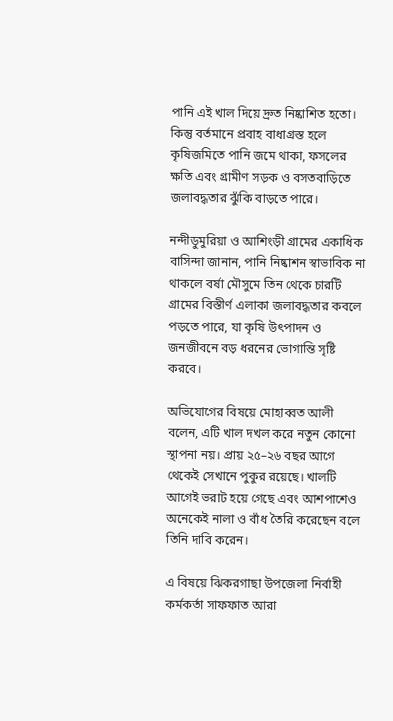পানি এই খাল দিয়ে দ্রুত নিষ্কাশিত হতো। কিন্তু বর্তমানে প্রবাহ বাধাগ্রস্ত হলে কৃষিজমিতে পানি জমে থাকা, ফসলের ক্ষতি এবং গ্রামীণ সড়ক ও বসতবাড়িতে জলাবদ্ধতার ঝুঁকি বাড়তে পারে।

নন্দীডুমুরিয়া ও আশিংড়ী গ্রামের একাধিক বাসিন্দা জানান, পানি নিষ্কাশন স্বাভাবিক না থাকলে বর্ষা মৌসুমে তিন থেকে চারটি গ্রামের বিস্তীর্ণ এলাকা জলাবদ্ধতার কবলে পড়তে পারে, যা কৃষি উৎপাদন ও জনজীবনে বড় ধরনের ভোগান্তি সৃষ্টি করবে।

অভিযোগের বিষয়ে মোহাব্বত আলী বলেন, এটি খাল দখল করে নতুন কোনো স্থাপনা নয়। প্রায় ২৫–২৬ বছর আগে থেকেই সেখানে পুকুর রয়েছে। খালটি আগেই ভরাট হয়ে গেছে এবং আশপাশেও অনেকেই নালা ও বাঁধ তৈরি করেছেন বলে তিনি দাবি করেন।

এ বিষয়ে ঝিকরগাছা উপজেলা নির্বাহী কর্মকর্তা সাফফাত আরা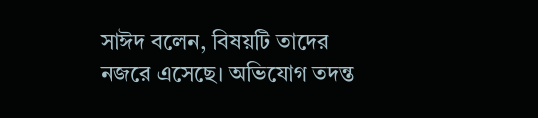সাঈদ বলেন, বিষয়টি তাদের নজরে এসেছে। অভিযোগ তদন্ত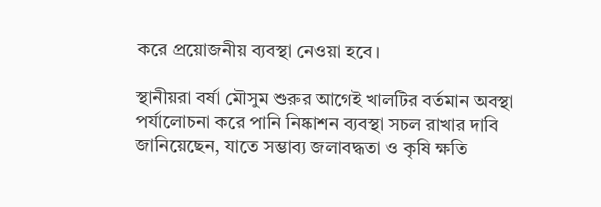করে প্রয়োজনীয় ব্যবস্থা নেওয়া হবে।

স্থানীয়রা বর্ষা মৌসুম শুরুর আগেই খালটির বর্তমান অবস্থা পর্যালোচনা করে পানি নিষ্কাশন ব্যবস্থা সচল রাখার দাবি জানিয়েছেন, যাতে সম্ভাব্য জলাবদ্ধতা ও কৃষি ক্ষতি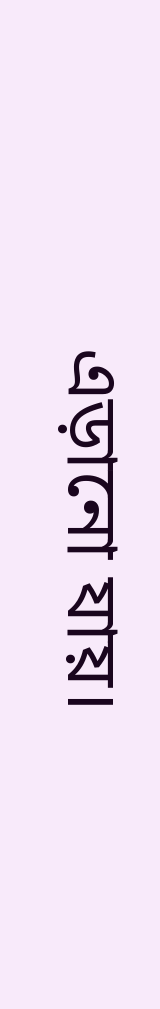এড়ানো যায়।